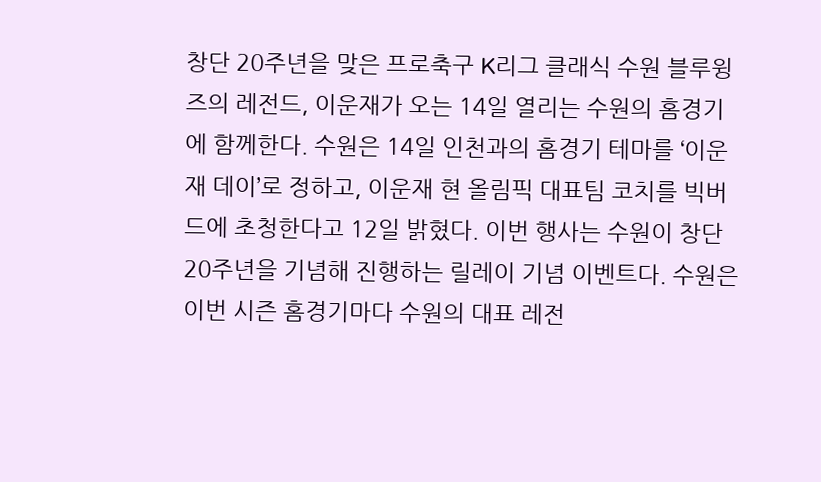창단 20주년을 맞은 프로축구 K리그 클래식 수원 블루윙즈의 레전드, 이운재가 오는 14일 열리는 수원의 홈경기에 함께한다. 수원은 14일 인천과의 홈경기 테마를 ‘이운재 데이’로 정하고, 이운재 현 올림픽 대표팀 코치를 빅버드에 초청한다고 12일 밝혔다. 이번 행사는 수원이 창단 20주년을 기념해 진행하는 릴레이 기념 이벤트다. 수원은 이번 시즌 홈경기마다 수원의 대표 레전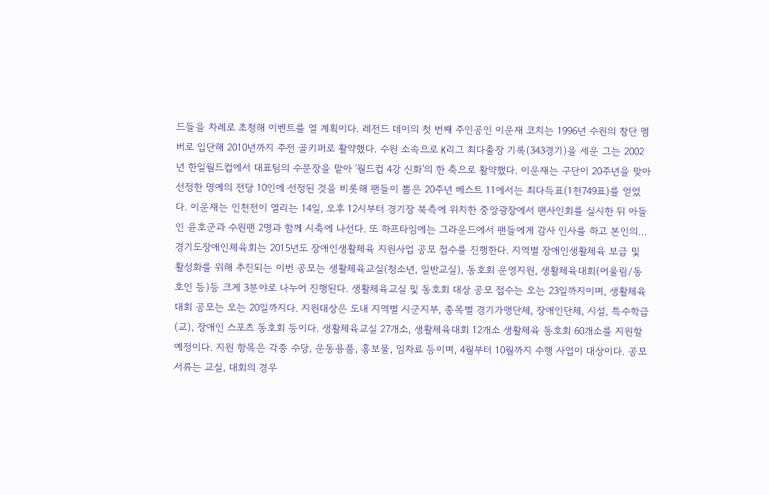드들을 차례로 초청해 이벤트를 열 계획이다. 레전드 데이의 첫 번째 주인공인 이운재 코치는 1996년 수원의 창단 멤버로 입단해 2010년까지 주전 골키퍼로 활약했다. 수원 소속으로 K리그 최다출장 기록(343경기)을 세운 그는 2002년 한일월드컵에서 대표팀의 수문장을 맡아 ‘월드컵 4강 신화’의 한 축으로 활약했다. 이운재는 구단이 20주년을 맞아 선정한 명예의 전당 10인에 선정된 것을 비롯해 팬들이 뽑은 20주년 베스트 11에서는 최다득표(1천749표)를 얻었다. 이운재는 인천전이 열리는 14일, 오후 12시부터 경기장 북측에 위치한 중앙광장에서 팬사인회를 실시한 뒤 아들인 윤호군과 수원팬 2명과 함께 시축에 나선다. 또 하프타임에는 그라운드에서 팬들에게 감사 인사를 하고 본인의…
경기도장애인체육회는 2015년도 장애인생활체육 지원사업 공모 접수를 진행한다. 지역별 장애인생활체육 보급 및 활성화를 위해 추진되는 이번 공모는 생활체육교실(청소년, 일반교실), 동호회 운영지원, 생활체육대회(어울림/동호인 등)등 크게 3분야로 나누어 진행된다. 생활체육교실 및 동호회 대상 공모 접수는 오는 23일까지이며, 생활체육대회 공모는 오는 20일까지다. 지원대상은 도내 지역별 시군지부, 종목별 경기가맹단체, 장애인단체, 시설, 특수학급(교), 장애인 스포츠 동호회 등이다. 생활체육교실 27개소, 생활체육대회 12개소 생활체육 동호회 60개소를 지원할 예정이다. 지원 항목은 각종 수당, 운동용품, 홍보물, 임차료 등이며, 4월부터 10월까지 수행 사업이 대상이다. 공모서류는 교실, 대회의 경우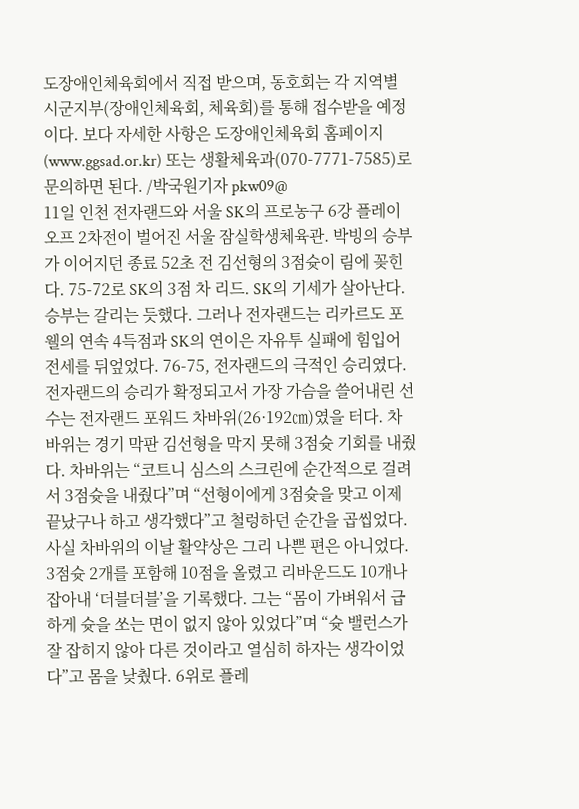도장애인체육회에서 직접 받으며, 동호회는 각 지역별 시군지부(장애인체육회, 체육회)를 통해 접수받을 예정이다. 보다 자세한 사항은 도장애인체육회 홈페이지(www.ggsad.or.kr) 또는 생활체육과(070-7771-7585)로 문의하면 된다. /박국원기자 pkw09@
11일 인천 전자랜드와 서울 SK의 프로농구 6강 플레이오프 2차전이 벌어진 서울 잠실학생체육관. 박빙의 승부가 이어지던 종료 52초 전 김선형의 3점슛이 림에 꽂힌다. 75-72로 SK의 3점 차 리드. SK의 기세가 살아난다. 승부는 갈리는 듯했다. 그러나 전자랜드는 리카르도 포웰의 연속 4득점과 SK의 연이은 자유투 실패에 힘입어 전세를 뒤엎었다. 76-75, 전자랜드의 극적인 승리였다. 전자랜드의 승리가 확정되고서 가장 가슴을 쓸어내린 선수는 전자랜드 포워드 차바위(26·192㎝)였을 터다. 차바위는 경기 막판 김선형을 막지 못해 3점슛 기회를 내줬다. 차바위는 “코트니 심스의 스크린에 순간적으로 걸려서 3점슛을 내줬다”며 “선형이에게 3점슛을 맞고 이제 끝났구나 하고 생각했다”고 철렁하던 순간을 곱씹었다. 사실 차바위의 이날 활약상은 그리 나쁜 편은 아니었다. 3점슛 2개를 포함해 10점을 올렸고 리바운드도 10개나 잡아내 ‘더블더블’을 기록했다. 그는 “몸이 가벼워서 급하게 슛을 쏘는 면이 없지 않아 있었다”며 “슛 밸런스가 잘 잡히지 않아 다른 것이라고 열심히 하자는 생각이었다”고 몸을 낮췄다. 6위로 플레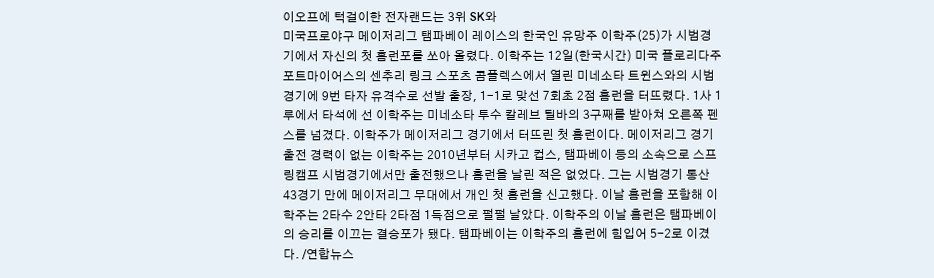이오프에 턱걸이한 전자랜드는 3위 SK와
미국프로야구 메이저리그 탬파베이 레이스의 한국인 유망주 이학주(25)가 시범경기에서 자신의 첫 홈런포를 쏘아 올렸다. 이학주는 12일(한국시간) 미국 플로리다주 포트마이어스의 센추리 링크 스포츠 콤플렉스에서 열린 미네소타 트윈스와의 시범경기에 9번 타자 유격수로 선발 출장, 1-1로 맞선 7회초 2점 홈런을 터뜨렸다. 1사 1루에서 타석에 선 이학주는 미네소타 투수 칼레브 틸바의 3구째를 받아쳐 오른쪽 펜스를 넘겼다. 이학주가 메이저리그 경기에서 터뜨린 첫 홈런이다. 메이저리그 경기 출전 경력이 없는 이학주는 2010년부터 시카고 컵스, 탬파베이 등의 소속으로 스프링캠프 시범경기에서만 출전했으나 홈런을 날린 적은 없었다. 그는 시범경기 통산 43경기 만에 메이저리그 무대에서 개인 첫 홈런을 신고했다. 이날 홈런을 포함해 이학주는 2타수 2안타 2타점 1득점으로 펄펄 날았다. 이학주의 이날 홈런은 탬파베이의 승리를 이끄는 결승포가 됐다. 탬파베이는 이학주의 홈런에 힘입어 5-2로 이겼다. /연합뉴스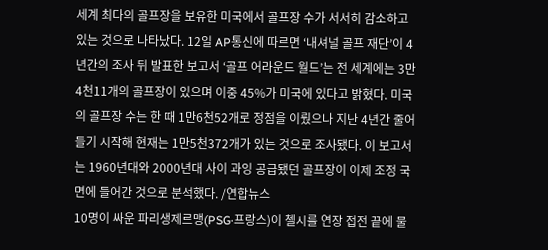세계 최다의 골프장을 보유한 미국에서 골프장 수가 서서히 감소하고 있는 것으로 나타났다. 12일 AP통신에 따르면 ‘내셔널 골프 재단’이 4년간의 조사 뒤 발표한 보고서 ‘골프 어라운드 월드’는 전 세계에는 3만4천11개의 골프장이 있으며 이중 45%가 미국에 있다고 밝혔다. 미국의 골프장 수는 한 때 1만6천52개로 정점을 이뤘으나 지난 4년간 줄어들기 시작해 현재는 1만5천372개가 있는 것으로 조사됐다. 이 보고서는 1960년대와 2000년대 사이 과잉 공급됐던 골프장이 이제 조정 국면에 들어간 것으로 분석했다. /연합뉴스
10명이 싸운 파리생제르맹(PSG·프랑스)이 첼시를 연장 접전 끝에 물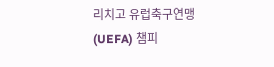리치고 유럽축구연맹(UEFA) 챔피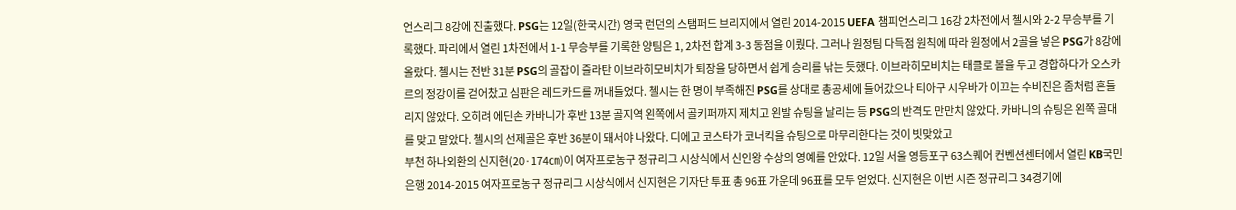언스리그 8강에 진출했다. PSG는 12일(한국시간) 영국 런던의 스탬퍼드 브리지에서 열린 2014-2015 UEFA 챔피언스리그 16강 2차전에서 첼시와 2-2 무승부를 기록했다. 파리에서 열린 1차전에서 1-1 무승부를 기록한 양팀은 1, 2차전 합계 3-3 동점을 이뤘다. 그러나 원정팀 다득점 원칙에 따라 원정에서 2골을 넣은 PSG가 8강에 올랐다. 첼시는 전반 31분 PSG의 골잡이 즐라탄 이브라히모비치가 퇴장을 당하면서 쉽게 승리를 낚는 듯했다. 이브라히모비치는 태클로 볼을 두고 경합하다가 오스카르의 정강이를 걷어찼고 심판은 레드카드를 꺼내들었다. 첼시는 한 명이 부족해진 PSG를 상대로 총공세에 들어갔으나 티아구 시우바가 이끄는 수비진은 좀처럼 흔들리지 않았다. 오히려 에딘손 카바니가 후반 13분 골지역 왼쪽에서 골키퍼까지 제치고 왼발 슈팅을 날리는 등 PSG의 반격도 만만치 않았다. 카바니의 슈팅은 왼쪽 골대를 맞고 말았다. 첼시의 선제골은 후반 36분이 돼서야 나왔다. 디에고 코스타가 코너킥을 슈팅으로 마무리한다는 것이 빗맞았고
부천 하나외환의 신지현(20·174㎝)이 여자프로농구 정규리그 시상식에서 신인왕 수상의 영예를 안았다. 12일 서울 영등포구 63스퀘어 컨벤션센터에서 열린 KB국민은행 2014-2015 여자프로농구 정규리그 시상식에서 신지현은 기자단 투표 총 96표 가운데 96표를 모두 얻었다. 신지현은 이번 시즌 정규리그 34경기에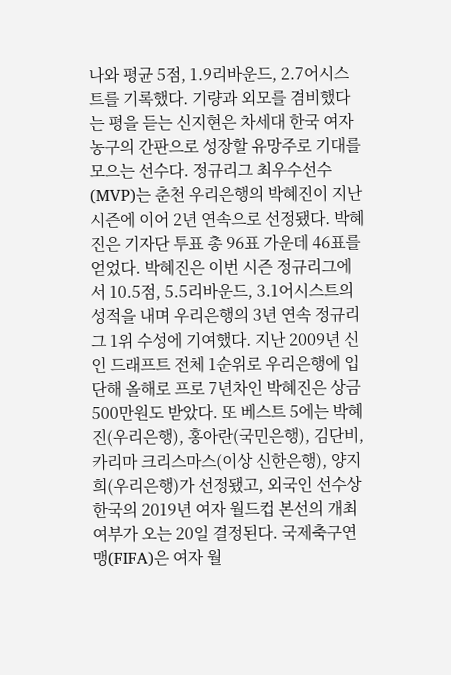나와 평균 5점, 1.9리바운드, 2.7어시스트를 기록했다. 기량과 외모를 겸비했다는 평을 듣는 신지현은 차세대 한국 여자농구의 간판으로 성장할 유망주로 기대를 모으는 선수다. 정규리그 최우수선수(MVP)는 춘천 우리은행의 박혜진이 지난 시즌에 이어 2년 연속으로 선정됐다. 박혜진은 기자단 투표 총 96표 가운데 46표를 얻었다. 박혜진은 이번 시즌 정규리그에서 10.5점, 5.5리바운드, 3.1어시스트의 성적을 내며 우리은행의 3년 연속 정규리그 1위 수성에 기여했다. 지난 2009년 신인 드래프트 전체 1순위로 우리은행에 입단해 올해로 프로 7년차인 박혜진은 상금 500만원도 받았다. 또 베스트 5에는 박혜진(우리은행), 홍아란(국민은행), 김단비, 카리마 크리스마스(이상 신한은행), 양지희(우리은행)가 선정됐고, 외국인 선수상
한국의 2019년 여자 월드컵 본선의 개최 여부가 오는 20일 결정된다. 국제축구연맹(FIFA)은 여자 월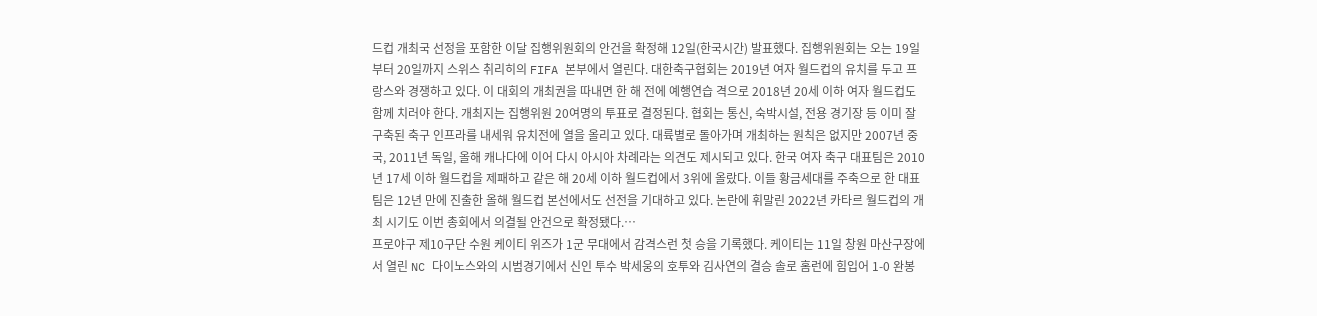드컵 개최국 선정을 포함한 이달 집행위원회의 안건을 확정해 12일(한국시간) 발표했다. 집행위원회는 오는 19일부터 20일까지 스위스 취리히의 FIFA 본부에서 열린다. 대한축구협회는 2019년 여자 월드컵의 유치를 두고 프랑스와 경쟁하고 있다. 이 대회의 개최권을 따내면 한 해 전에 예행연습 격으로 2018년 20세 이하 여자 월드컵도 함께 치러야 한다. 개최지는 집행위원 20여명의 투표로 결정된다. 협회는 통신, 숙박시설, 전용 경기장 등 이미 잘 구축된 축구 인프라를 내세워 유치전에 열을 올리고 있다. 대륙별로 돌아가며 개최하는 원칙은 없지만 2007년 중국, 2011년 독일, 올해 캐나다에 이어 다시 아시아 차례라는 의견도 제시되고 있다. 한국 여자 축구 대표팀은 2010년 17세 이하 월드컵을 제패하고 같은 해 20세 이하 월드컵에서 3위에 올랐다. 이들 황금세대를 주축으로 한 대표팀은 12년 만에 진출한 올해 월드컵 본선에서도 선전을 기대하고 있다. 논란에 휘말린 2022년 카타르 월드컵의 개최 시기도 이번 총회에서 의결될 안건으로 확정됐다.…
프로야구 제10구단 수원 케이티 위즈가 1군 무대에서 감격스런 첫 승을 기록했다. 케이티는 11일 창원 마산구장에서 열린 NC 다이노스와의 시범경기에서 신인 투수 박세웅의 호투와 김사연의 결승 솔로 홈런에 힘입어 1-0 완봉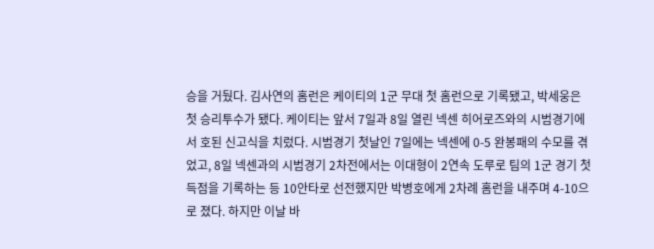승을 거뒀다. 김사연의 홈런은 케이티의 1군 무대 첫 홈런으로 기록됐고, 박세웅은 첫 승리투수가 됐다. 케이티는 앞서 7일과 8일 열린 넥센 히어로즈와의 시범경기에서 호된 신고식을 치렀다. 시범경기 첫날인 7일에는 넥센에 0-5 완봉패의 수모를 겪었고, 8일 넥센과의 시범경기 2차전에서는 이대형이 2연속 도루로 팀의 1군 경기 첫 득점을 기록하는 등 10안타로 선전했지만 박병호에게 2차례 홈런을 내주며 4-10으로 졌다. 하지만 이날 바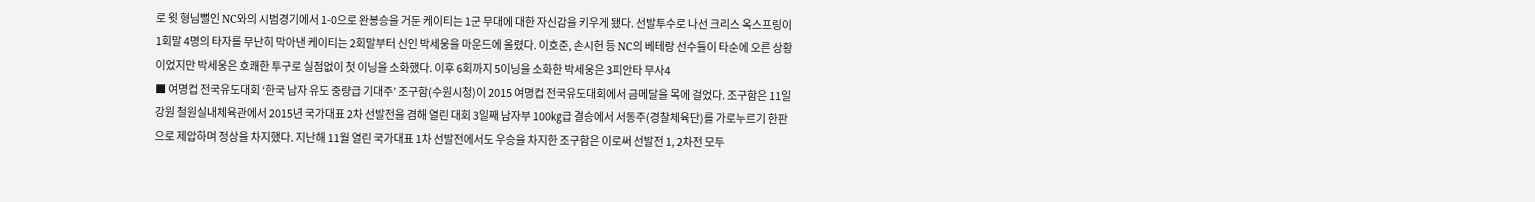로 윗 형님뻘인 NC와의 시범경기에서 1-0으로 완봉승을 거둔 케이티는 1군 무대에 대한 자신감을 키우게 됐다. 선발투수로 나선 크리스 옥스프링이 1회말 4명의 타자를 무난히 막아낸 케이티는 2회말부터 신인 박세웅을 마운드에 올렸다. 이호준, 손시헌 등 NC의 베테랑 선수들이 타순에 오른 상황이었지만 박세웅은 호쾌한 투구로 실점없이 첫 이닝을 소화했다. 이후 6회까지 5이닝을 소화한 박세웅은 3피안타 무사4
■ 여명컵 전국유도대회 ‘한국 남자 유도 중량급 기대주’ 조구함(수원시청)이 2015 여명컵 전국유도대회에서 금메달을 목에 걸었다. 조구함은 11일 강원 철원실내체육관에서 2015년 국가대표 2차 선발전을 겸해 열린 대회 3일째 남자부 100㎏급 결승에서 서동주(경찰체육단)를 가로누르기 한판으로 제압하며 정상을 차지했다. 지난해 11월 열린 국가대표 1차 선발전에서도 우승을 차지한 조구함은 이로써 선발전 1, 2차전 모두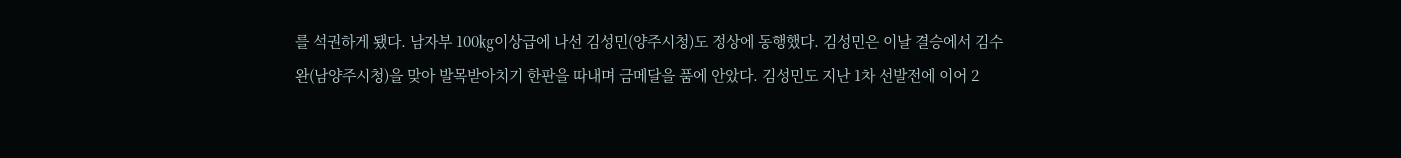를 석권하게 됐다. 남자부 100㎏이상급에 나선 김성민(양주시청)도 정상에 동행했다. 김성민은 이날 결승에서 김수완(남양주시청)을 맞아 발목받아치기 한판을 따내며 금메달을 품에 안았다. 김성민도 지난 1차 선발전에 이어 2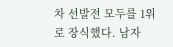차 선발전 모두를 1위로 장식했다. 남자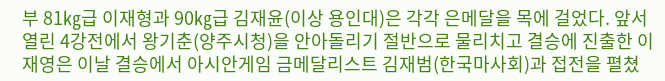부 81㎏급 이재형과 90㎏급 김재윤(이상 용인대)은 각각 은메달을 목에 걸었다. 앞서 열린 4강전에서 왕기춘(양주시청)을 안아돌리기 절반으로 물리치고 결승에 진출한 이재영은 이날 결승에서 아시안게임 금메달리스트 김재범(한국마사회)과 접전을 펼쳤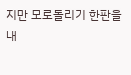지만 모로돌리기 한판을 내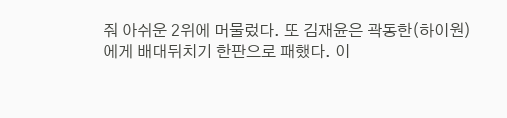줘 아쉬운 2위에 머물렀다. 또 김재윤은 곽동한(하이원)에게 배대뒤치기 한판으로 패했다. 이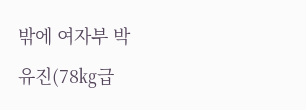밖에 여자부 박유진(78㎏급